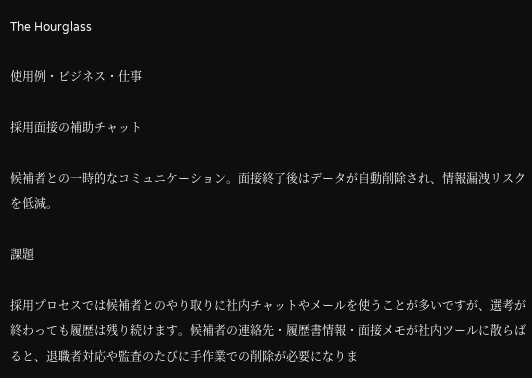The Hourglass

使用例・ビジネス・仕事

採用面接の補助チャット

候補者との一時的なコミュニケーション。面接終了後はデータが自動削除され、情報漏洩リスクを低減。

課題

採用プロセスでは候補者とのやり取りに社内チャットやメールを使うことが多いですが、選考が終わっても履歴は残り続けます。候補者の連絡先・履歴書情報・面接メモが社内ツールに散らばると、退職者対応や監査のたびに手作業での削除が必要になりま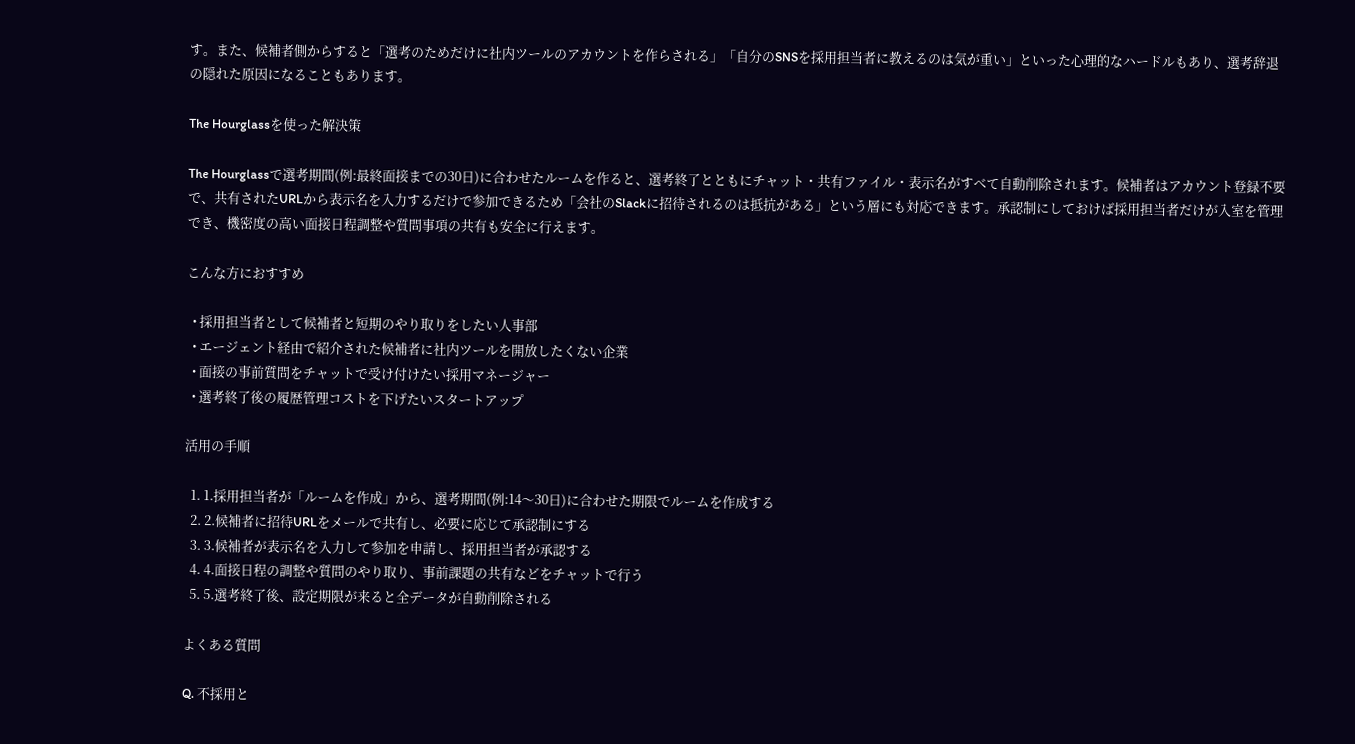す。また、候補者側からすると「選考のためだけに社内ツールのアカウントを作らされる」「自分のSNSを採用担当者に教えるのは気が重い」といった心理的なハードルもあり、選考辞退の隠れた原因になることもあります。

The Hourglassを使った解決策

The Hourglassで選考期間(例:最終面接までの30日)に合わせたルームを作ると、選考終了とともにチャット・共有ファイル・表示名がすべて自動削除されます。候補者はアカウント登録不要で、共有されたURLから表示名を入力するだけで参加できるため「会社のSlackに招待されるのは抵抗がある」という層にも対応できます。承認制にしておけば採用担当者だけが入室を管理でき、機密度の高い面接日程調整や質問事項の共有も安全に行えます。

こんな方におすすめ

  • 採用担当者として候補者と短期のやり取りをしたい人事部
  • エージェント経由で紹介された候補者に社内ツールを開放したくない企業
  • 面接の事前質問をチャットで受け付けたい採用マネージャー
  • 選考終了後の履歴管理コストを下げたいスタートアップ

活用の手順

  1. 1.採用担当者が「ルームを作成」から、選考期間(例:14〜30日)に合わせた期限でルームを作成する
  2. 2.候補者に招待URLをメールで共有し、必要に応じて承認制にする
  3. 3.候補者が表示名を入力して参加を申請し、採用担当者が承認する
  4. 4.面接日程の調整や質問のやり取り、事前課題の共有などをチャットで行う
  5. 5.選考終了後、設定期限が来ると全データが自動削除される

よくある質問

Q. 不採用と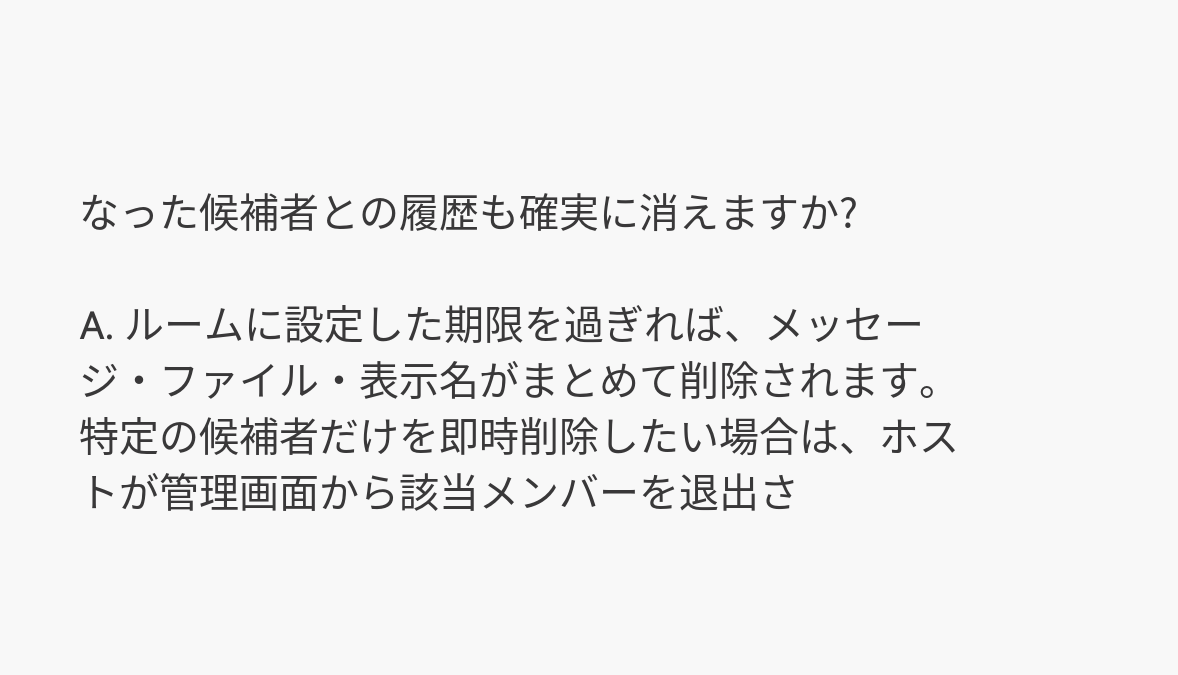なった候補者との履歴も確実に消えますか?

A. ルームに設定した期限を過ぎれば、メッセージ・ファイル・表示名がまとめて削除されます。特定の候補者だけを即時削除したい場合は、ホストが管理画面から該当メンバーを退出さ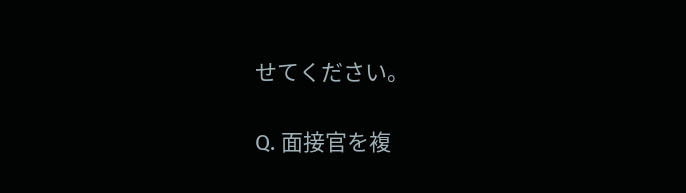せてください。

Q. 面接官を複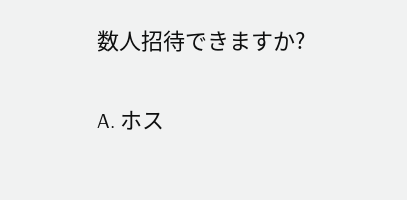数人招待できますか?

A. ホス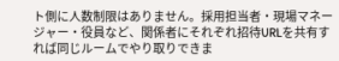ト側に人数制限はありません。採用担当者・現場マネージャー・役員など、関係者にそれぞれ招待URLを共有すれば同じルームでやり取りできま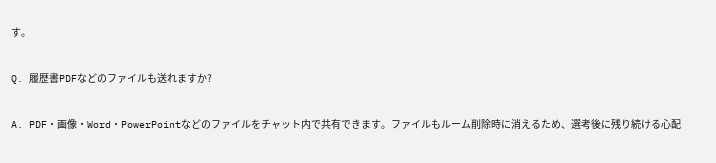す。

Q. 履歴書PDFなどのファイルも送れますか?

A. PDF・画像・Word・PowerPointなどのファイルをチャット内で共有できます。ファイルもルーム削除時に消えるため、選考後に残り続ける心配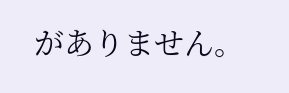がありません。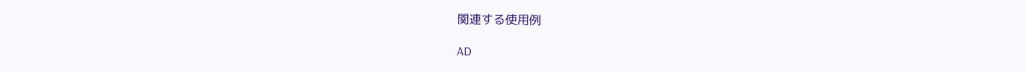関連する使用例

AD